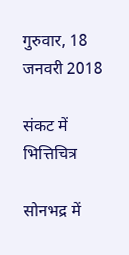गुरुवार, 18 जनवरी 2018

संकट में भित्तिचित्र

सोनभद्र में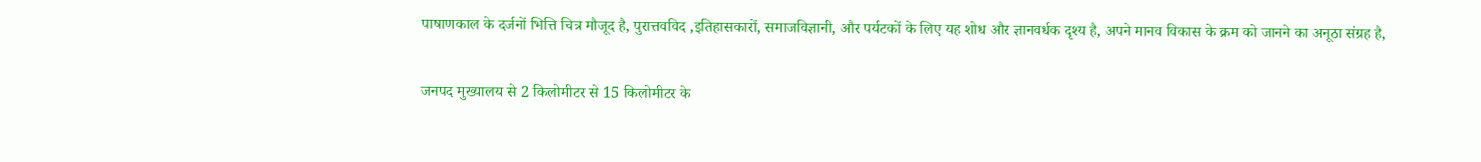पाषाणकाल के दर्जनों भित्ति चित्र मौजूद है, पुरात्तवविद ,इतिहासकारों, समाजविज्ञानी, और पर्यटकों के लिए यह शोध और ज्ञानवर्धक दृश्य है, अपने मानव विकास के क्रम को जानने का अनूठा संग्रह है,

जनपद मुख्यालय से 2 किलोमीटर से 15 किलोमीटर के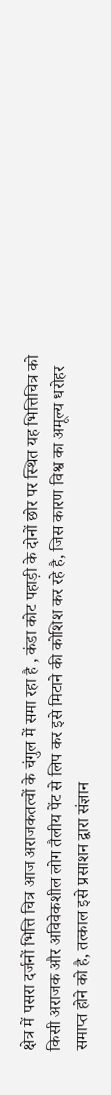क्षेत्र में पसरा दर्जनों भित्ति चित्र आज अराजकतत्वों के चंगुल में समा रहा है , कंडा कोट पहाड़ी के दोनों छोर पर स्थित यह भित्तिचित्र को किसी अराजक और अविवेकशील लोग तैलीय पेंट से लिप कर इसे मिटाने की कोशिश कर रहे है, जिस कारण विश्व का अमूल्य धरोहर समाप्त होने को है, तत्काल इसे प्रसाशन द्वारा संज्ञान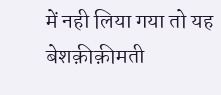में नही लिया गया तो यह बेशक़ीक़ीमती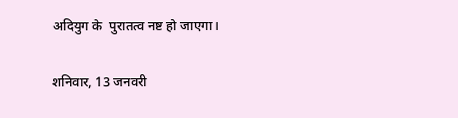अदियुग के  पुरातत्व नष्ट हो जाएगा।

शनिवार, 13 जनवरी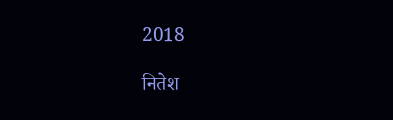2018

नितेश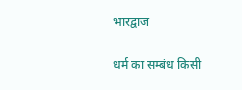भारद्वाज

धर्म का सम्बंध किसी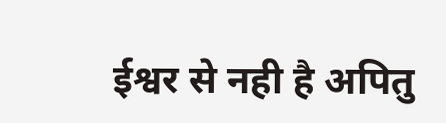ईश्वर से नही है अपितु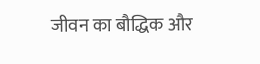जीवन का बौद्धिक और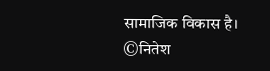सामाजिक विकास है।
©नितेश